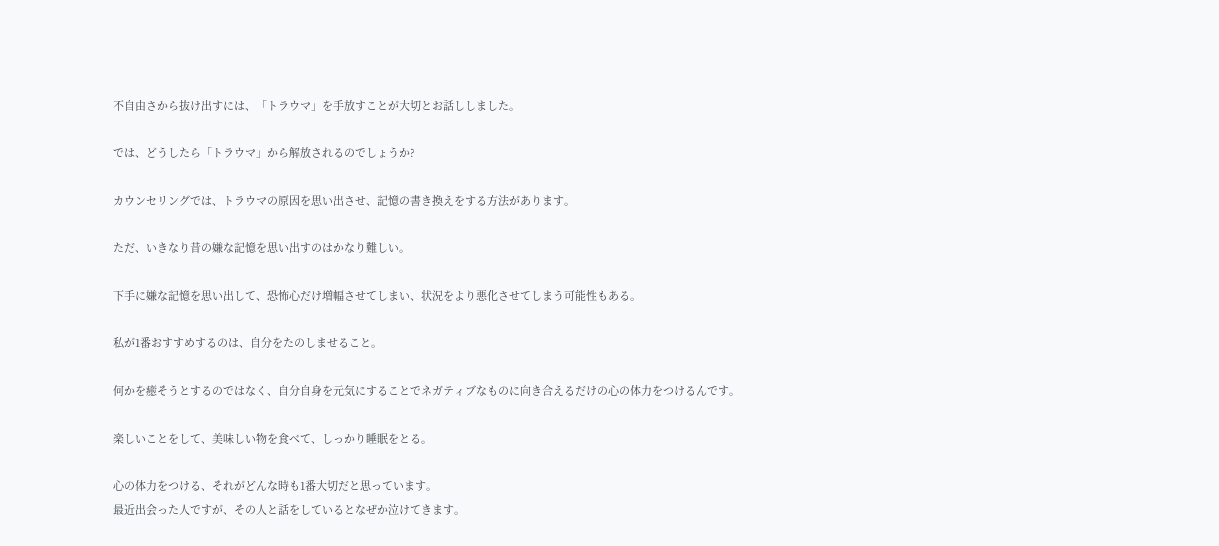不自由さから抜け出すには、「トラウマ」を手放すことが大切とお話ししました。

では、どうしたら「トラウマ」から解放されるのでしょうか?

カウンセリングでは、トラウマの原因を思い出させ、記憶の書き換えをする方法があります。

ただ、いきなり昔の嫌な記憶を思い出すのはかなり難しい。

下手に嫌な記憶を思い出して、恐怖心だけ増幅させてしまい、状況をより悪化させてしまう可能性もある。

私が1番おすすめするのは、自分をたのしませること。

何かを癒そうとするのではなく、自分自身を元気にすることでネガティブなものに向き合えるだけの心の体力をつけるんです。

楽しいことをして、美味しい物を食べて、しっかり睡眠をとる。

心の体力をつける、それがどんな時も1番大切だと思っています。
最近出会った人ですが、その人と話をしているとなぜか泣けてきます。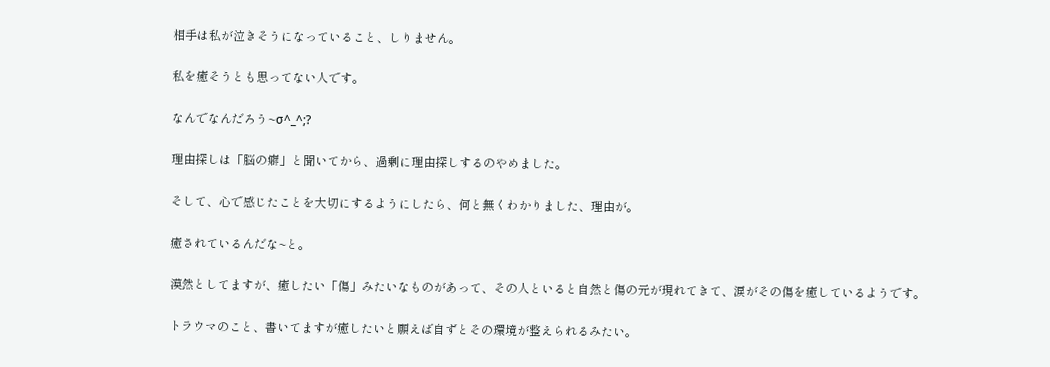相手は私が泣きそうになっていること、しりません。

私を癒そうとも思ってない人です。

なんでなんだろう~σ^_^;?

理由探しは「脳の癖」と聞いてから、過剰に理由探しするのやめました。

そして、心で感じたことを大切にするようにしたら、何と無くわかりました、理由が。

癒されているんだな~と。

漠然としてますが、癒したい「傷」みたいなものがあって、その人といると自然と傷の元が現れてきて、涙がその傷を癒しているようです。

トラウマのこと、書いてますが癒したいと願えば自ずとその環境が整えられるみたい。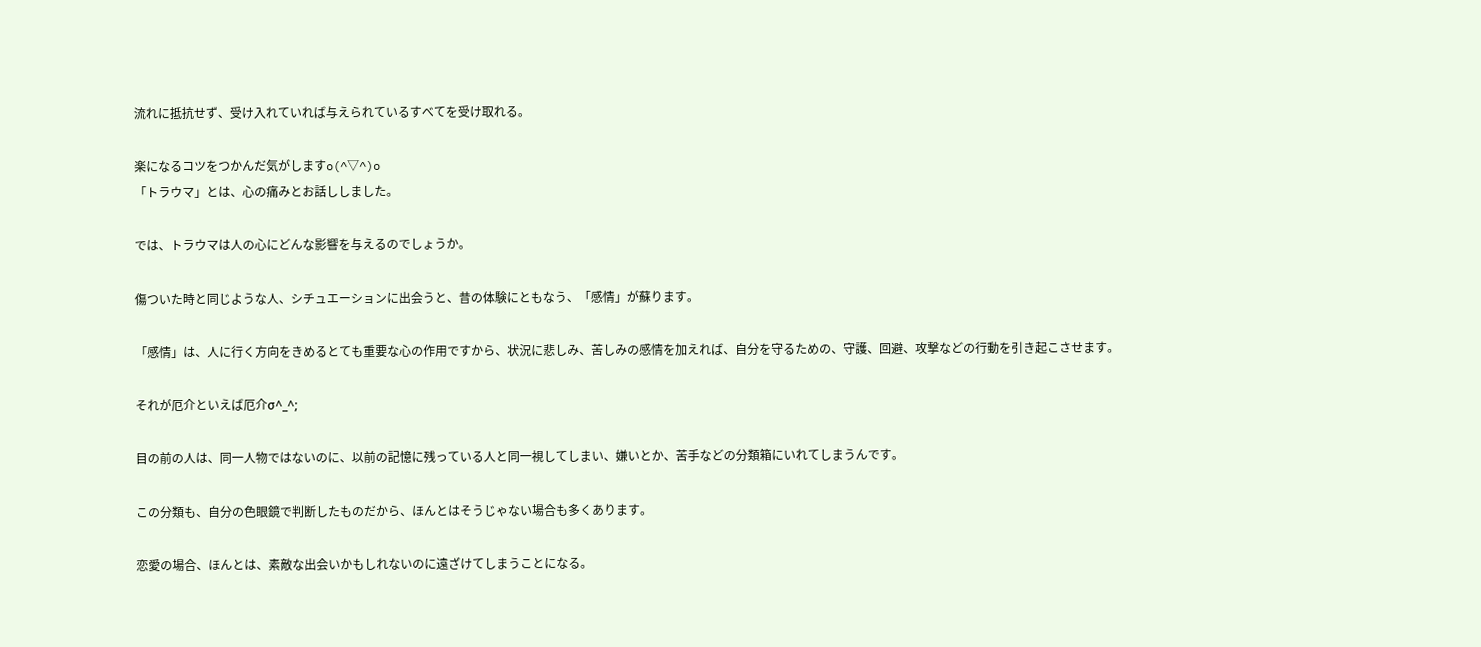流れに抵抗せず、受け入れていれば与えられているすべてを受け取れる。

楽になるコツをつかんだ気がしますo(^▽^)o
「トラウマ」とは、心の痛みとお話ししました。

では、トラウマは人の心にどんな影響を与えるのでしょうか。

傷ついた時と同じような人、シチュエーションに出会うと、昔の体験にともなう、「感情」が蘇ります。

「感情」は、人に行く方向をきめるとても重要な心の作用ですから、状況に悲しみ、苦しみの感情を加えれば、自分を守るための、守護、回避、攻撃などの行動を引き起こさせます。

それが厄介といえば厄介σ^_^;

目の前の人は、同一人物ではないのに、以前の記憶に残っている人と同一視してしまい、嫌いとか、苦手などの分類箱にいれてしまうんです。

この分類も、自分の色眼鏡で判断したものだから、ほんとはそうじゃない場合も多くあります。

恋愛の場合、ほんとは、素敵な出会いかもしれないのに遠ざけてしまうことになる。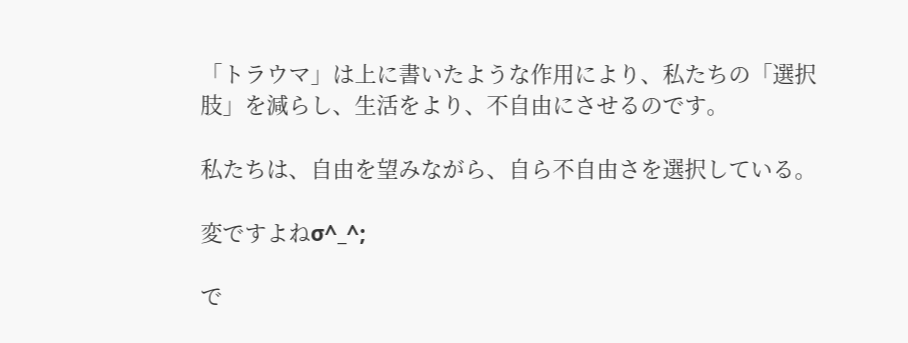「トラウマ」は上に書いたような作用により、私たちの「選択肢」を減らし、生活をより、不自由にさせるのです。

私たちは、自由を望みながら、自ら不自由さを選択している。

変ですよねσ^_^;

で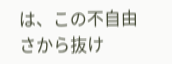は、この不自由さから抜け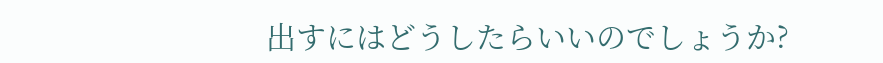出すにはどうしたらいいのでしょうか?